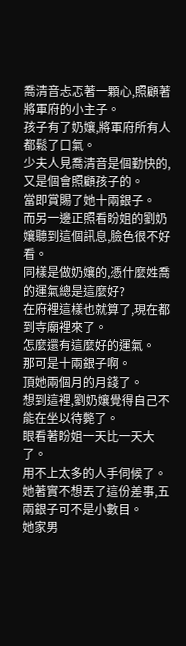喬清音忐忑著一顆心,照顧著將軍府的小主子。
孩子有了奶孃,將軍府所有人都鬆了口氣。
少夫人見喬清音是個勤快的,又是個會照顧孩子的。
當即賞賜了她十兩銀子。
而另一邊正照看盼姐的劉奶孃聽到這個訊息,臉色很不好看。
同樣是做奶孃的,憑什麼姓喬的運氣總是這麼好?
在府裡這樣也就算了,現在都到寺廟裡來了。
怎麼還有這麼好的運氣。
那可是十兩銀子啊。
頂她兩個月的月錢了。
想到這裡,劉奶孃覺得自己不能在坐以待斃了。
眼看著盼姐一天比一天大了。
用不上太多的人手伺候了。
她著實不想丟了這份差事,五兩銀子可不是小數目。
她家男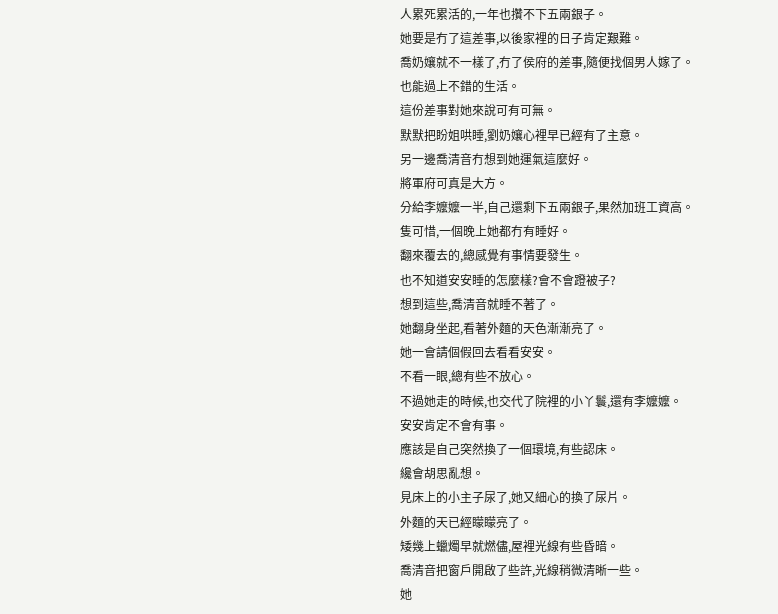人累死累活的,一年也攢不下五兩銀子。
她要是冇了這差事,以後家裡的日子肯定艱難。
喬奶孃就不一樣了,冇了侯府的差事,隨便找個男人嫁了。
也能過上不錯的生活。
這份差事對她來說可有可無。
默默把盼姐哄睡,劉奶孃心裡早已經有了主意。
另一邊喬清音冇想到她運氣這麼好。
將軍府可真是大方。
分給李嬤嬤一半,自己還剩下五兩銀子,果然加班工資高。
隻可惜,一個晚上她都冇有睡好。
翻來覆去的,總感覺有事情要發生。
也不知道安安睡的怎麼樣?會不會蹬被子?
想到這些,喬清音就睡不著了。
她翻身坐起,看著外麵的天色漸漸亮了。
她一會請個假回去看看安安。
不看一眼,總有些不放心。
不過她走的時候,也交代了院裡的小丫鬟,還有李嬤嬤。
安安肯定不會有事。
應該是自己突然換了一個環境,有些認床。
纔會胡思亂想。
見床上的小主子尿了,她又細心的換了尿片。
外麵的天已經矇矇亮了。
矮幾上蠟燭早就燃儘,屋裡光線有些昏暗。
喬清音把窗戶開啟了些許,光線稍微清晰一些。
她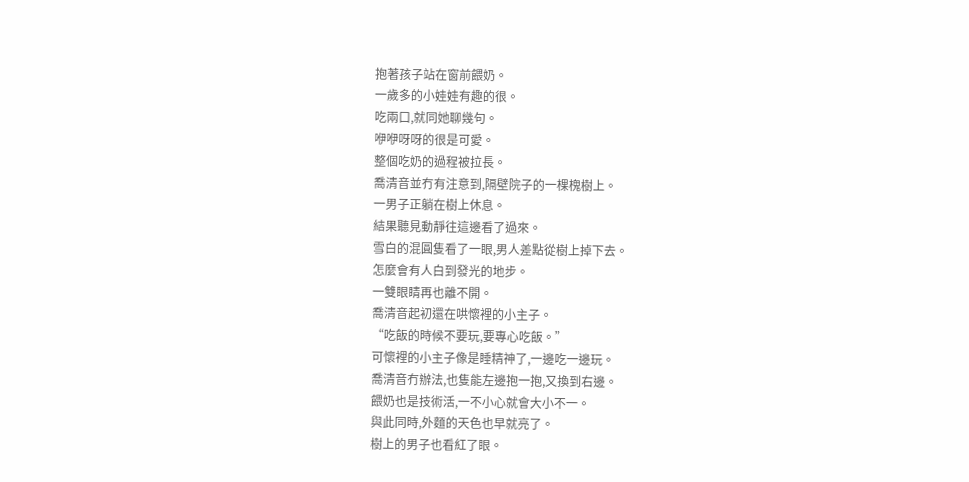抱著孩子站在窗前餵奶。
一歲多的小娃娃有趣的很。
吃兩口,就同她聊幾句。
咿咿呀呀的很是可愛。
整個吃奶的過程被拉長。
喬清音並冇有注意到,隔壁院子的一棵槐樹上。
一男子正躺在樹上休息。
結果聽見動靜往這邊看了過來。
雪白的混圓隻看了一眼,男人差點從樹上掉下去。
怎麼會有人白到發光的地步。
一雙眼睛再也離不開。
喬清音起初還在哄懷裡的小主子。
“吃飯的時候不要玩,要專心吃飯。”
可懷裡的小主子像是睡精神了,一邊吃一邊玩。
喬清音冇辦法,也隻能左邊抱一抱,又換到右邊。
餵奶也是技術活,一不小心就會大小不一。
與此同時,外麵的天色也早就亮了。
樹上的男子也看紅了眼。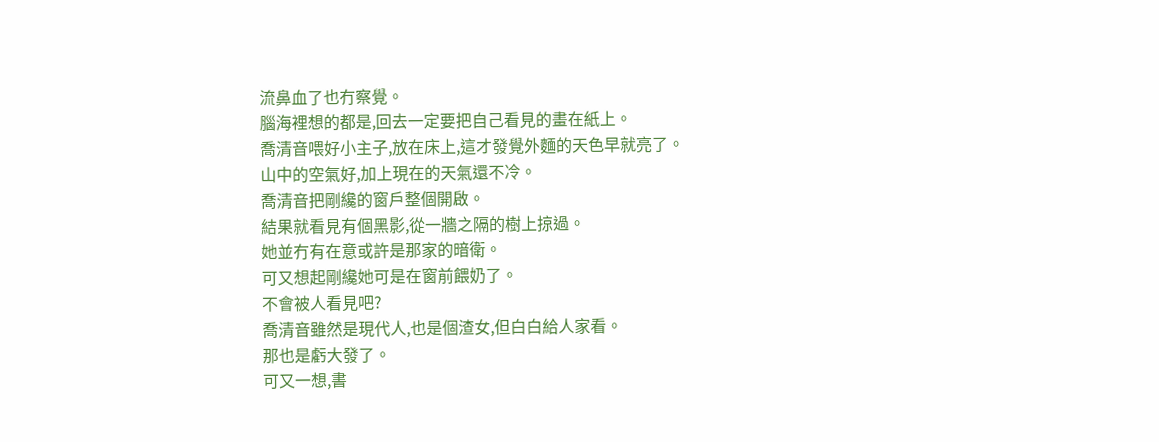流鼻血了也冇察覺。
腦海裡想的都是,回去一定要把自己看見的畫在紙上。
喬清音喂好小主子,放在床上,這才發覺外麵的天色早就亮了。
山中的空氣好,加上現在的天氣還不冷。
喬清音把剛纔的窗戶整個開啟。
結果就看見有個黑影,從一牆之隔的樹上掠過。
她並冇有在意或許是那家的暗衛。
可又想起剛纔她可是在窗前餵奶了。
不會被人看見吧?
喬清音雖然是現代人,也是個渣女,但白白給人家看。
那也是虧大發了。
可又一想,書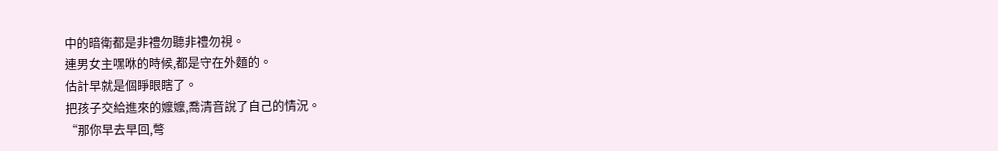中的暗衛都是非禮勿聽非禮勿視。
連男女主嘿咻的時候,都是守在外麵的。
估計早就是個睜眼瞎了。
把孩子交給進來的嬤嬤,喬清音說了自己的情況。
“那你早去早回,彆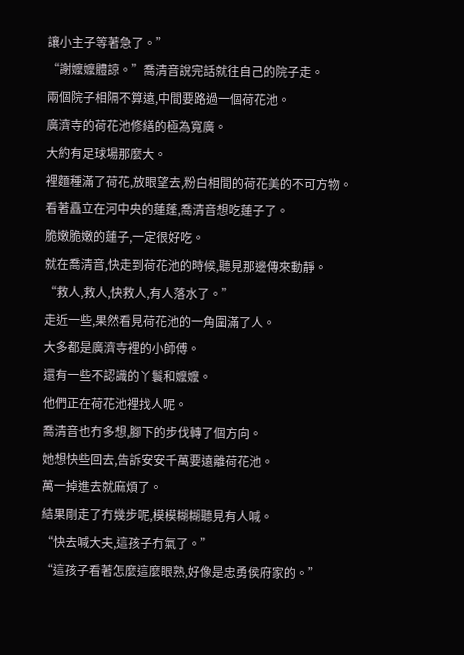讓小主子等著急了。”
“謝嬤嬤體諒。”喬清音說完話就往自己的院子走。
兩個院子相隔不算遠,中間要路過一個荷花池。
廣濟寺的荷花池修繕的極為寬廣。
大約有足球場那麼大。
裡麵種滿了荷花,放眼望去,粉白相間的荷花美的不可方物。
看著矗立在河中央的蓮蓬,喬清音想吃蓮子了。
脆嫩脆嫩的蓮子,一定很好吃。
就在喬清音,快走到荷花池的時候,聽見那邊傳來動靜。
“救人,救人,快救人,有人落水了。”
走近一些,果然看見荷花池的一角圍滿了人。
大多都是廣濟寺裡的小師傅。
還有一些不認識的丫鬟和嬤嬤。
他們正在荷花池裡找人呢。
喬清音也冇多想,腳下的步伐轉了個方向。
她想快些回去,告訴安安千萬要遠離荷花池。
萬一掉進去就麻煩了。
結果剛走了冇幾步呢,模模糊糊聽見有人喊。
“快去喊大夫,這孩子冇氣了。”
“這孩子看著怎麼這麼眼熟,好像是忠勇侯府家的。”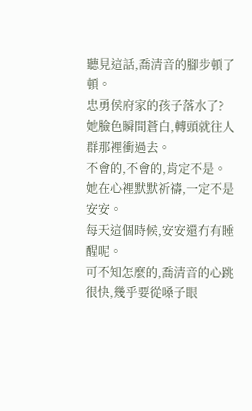聽見這話,喬清音的腳步頓了頓。
忠勇侯府家的孩子落水了?
她臉色瞬間蒼白,轉頭就往人群那裡衝過去。
不會的,不會的,肯定不是。
她在心裡默默祈禱,一定不是安安。
每天這個時候,安安還冇有睡醒呢。
可不知怎麼的,喬清音的心跳很快,幾乎要從嗓子眼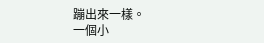蹦出來一樣。
一個小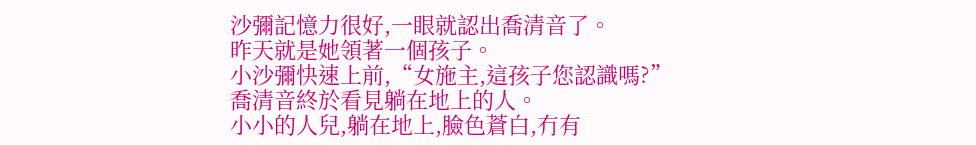沙彌記憶力很好,一眼就認出喬清音了。
昨天就是她領著一個孩子。
小沙彌快速上前,“女施主,這孩子您認識嗎?”
喬清音終於看見躺在地上的人。
小小的人兒,躺在地上,臉色蒼白,冇有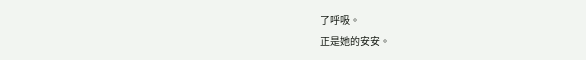了呼吸。
正是她的安安。